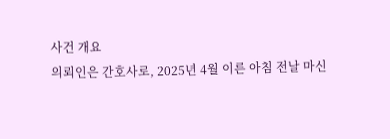사건 개요
의뢰인은 간호사로, 2025년 4월 이른 아침 전날 마신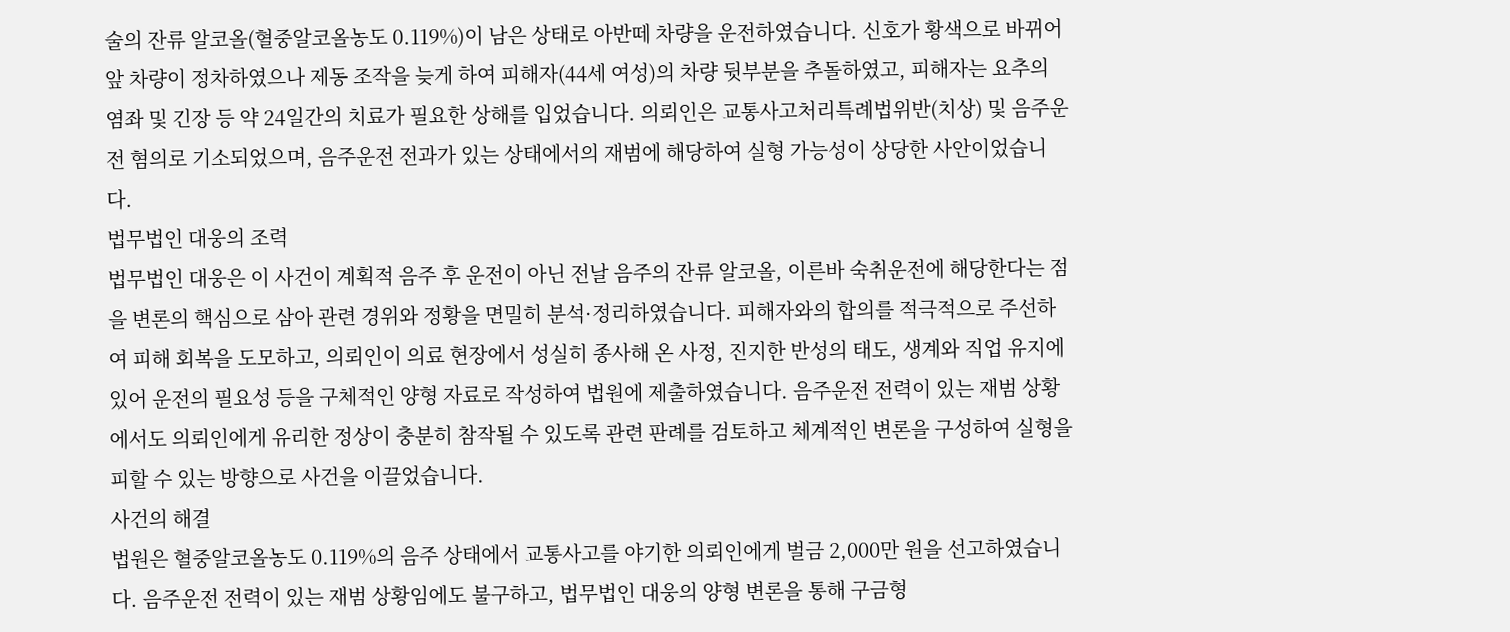술의 잔류 알코올(혈중알코올농도 0.119%)이 남은 상태로 아반떼 차량을 운전하였습니다. 신호가 황색으로 바뀌어 앞 차량이 정차하였으나 제동 조작을 늦게 하여 피해자(44세 여성)의 차량 뒷부분을 추돌하였고, 피해자는 요추의 염좌 및 긴장 등 약 24일간의 치료가 필요한 상해를 입었습니다. 의뢰인은 교통사고처리특례법위반(치상) 및 음주운전 혐의로 기소되었으며, 음주운전 전과가 있는 상태에서의 재범에 해당하여 실형 가능성이 상당한 사안이었습니다.
법무법인 대웅의 조력
법무법인 대웅은 이 사건이 계획적 음주 후 운전이 아닌 전날 음주의 잔류 알코올, 이른바 숙취운전에 해당한다는 점을 변론의 핵심으로 삼아 관련 경위와 정황을 면밀히 분석·정리하였습니다. 피해자와의 합의를 적극적으로 주선하여 피해 회복을 도모하고, 의뢰인이 의료 현장에서 성실히 종사해 온 사정, 진지한 반성의 태도, 생계와 직업 유지에 있어 운전의 필요성 등을 구체적인 양형 자료로 작성하여 법원에 제출하였습니다. 음주운전 전력이 있는 재범 상황에서도 의뢰인에게 유리한 정상이 충분히 참작될 수 있도록 관련 판례를 검토하고 체계적인 변론을 구성하여 실형을 피할 수 있는 방향으로 사건을 이끌었습니다.
사건의 해결
법원은 혈중알코올농도 0.119%의 음주 상태에서 교통사고를 야기한 의뢰인에게 벌금 2,000만 원을 선고하였습니다. 음주운전 전력이 있는 재범 상황임에도 불구하고, 법무법인 대웅의 양형 변론을 통해 구금형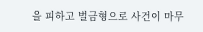을 피하고 벌금형으로 사건이 마무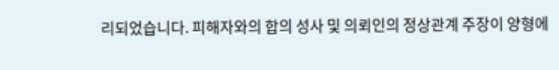리되었습니다. 피해자와의 합의 성사 및 의뢰인의 정상관계 주장이 양형에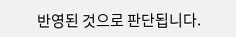반영된 것으로 판단됩니다.